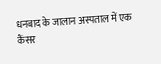धनबाद के जालान अस्पताल में एक कैंसर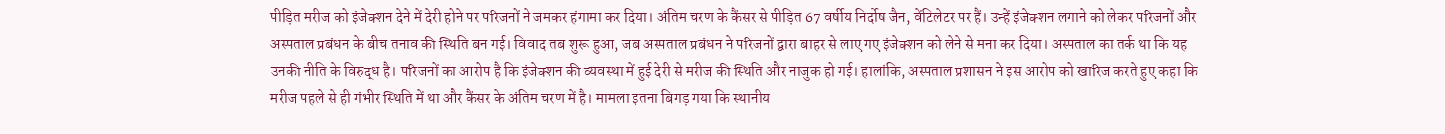पीड़ित मरीज को इंजेक्शन देने में देरी होने पर परिजनों ने जमकर हंगामा कर दिया। अंतिम चरण के कैंसर से पीड़ित 67 वर्षीय निर्दोष जैन, वेंटिलेटर पर हैं। उन्हें इंजेक्शन लगाने को लेकर परिजनों और अस्पताल प्रबंधन के बीच तनाव की स्थिति बन गई। विवाद तब शुरू हुआ, जब अस्पताल प्रबंधन ने परिजनों द्वारा बाहर से लाए गए इंजेक्शन को लेने से मना कर दिया। अस्पताल का तर्क था कि यह उनकी नीति के विरुद्ध है। परिजनों का आरोप है कि इंजेक्शन की व्यवस्था में हुई देरी से मरीज की स्थिति और नाजुक हो गई। हालांकि, अस्पताल प्रशासन ने इस आरोप को खारिज करते हुए कहा कि मरीज पहले से ही गंभीर स्थिति में था और कैंसर के अंतिम चरण में है। मामला इतना बिगड़ गया कि स्थानीय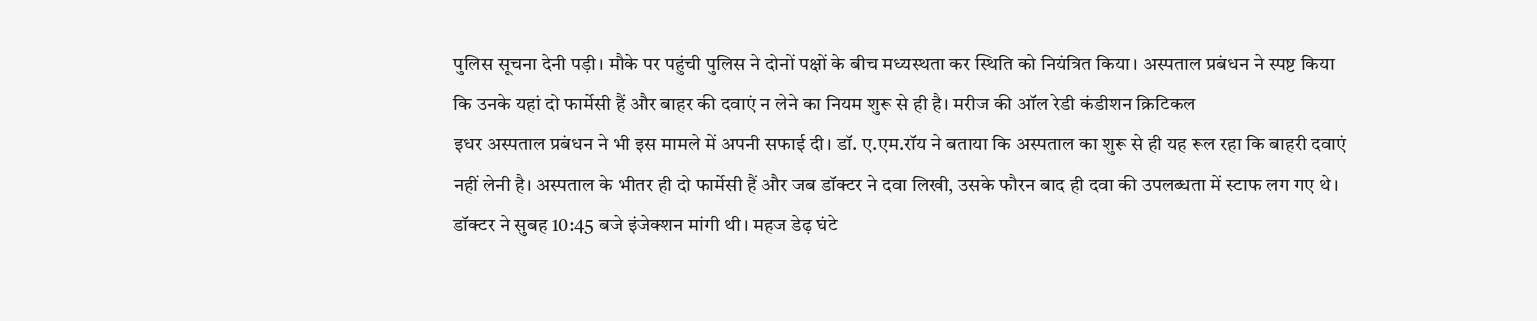पुलिस सूचना देनी पड़ी। मौके पर पहुंची पुलिस ने दोनों पक्षों के बीच मध्यस्थता कर स्थिति को नियंत्रित किया। अस्पताल प्रबंधन ने स्पष्ट किया कि उनके यहां दो फार्मेसी हैं और बाहर की दवाएं न लेने का नियम शुरू से ही है। मरीज की ऑल रेडी कंडीशन क्रिटिकल
इधर अस्पताल प्रबंधन ने भी इस मामले में अपनी सफाई दी। डॉ. ए.एम.रॉय ने बताया कि अस्पताल का शुरू से ही यह रूल रहा कि बाहरी दवाएं नहीं लेनी है। अस्पताल के भीतर ही दो फार्मेसी हैं और जब डॉक्टर ने दवा लिखी, उसके फौरन बाद ही दवा की उपलब्धता में स्टाफ लग गए थे। डॉक्टर ने सुबह 10:45 बजे इंजेक्शन मांगी थी। महज डेढ़ घंटे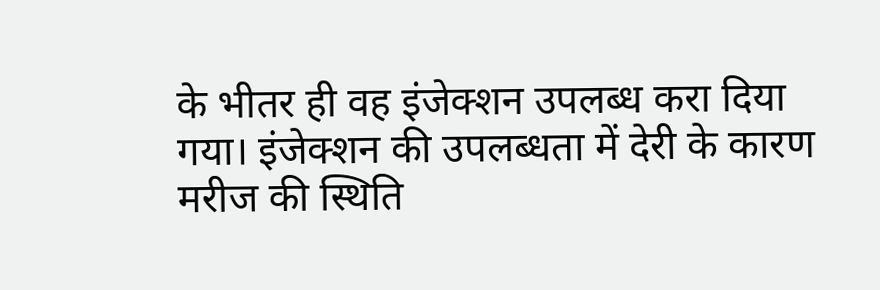के भीतर ही वह इंजेक्शन उपलब्ध करा दिया गया। इंजेक्शन की उपलब्धता में देरी के कारण मरीज की स्थिति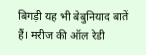बिगड़ी यह भी बेबुनियाद बातें हैं। मरीज की ऑल रेडी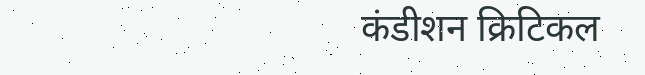कंडीशन क्रिटिकल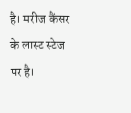है। मरीज कैंसर के लास्ट स्टेज पर है।